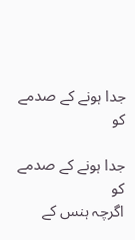جدا ہونے کے صدمے کو

جدا ہونے کے صدمے کو
اگرچہ ہنس کے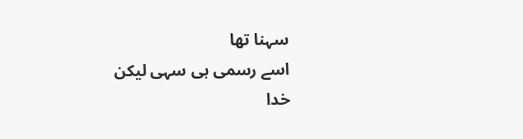سہنا تھا
اسے رسمی ہی سہی لیکن
خدا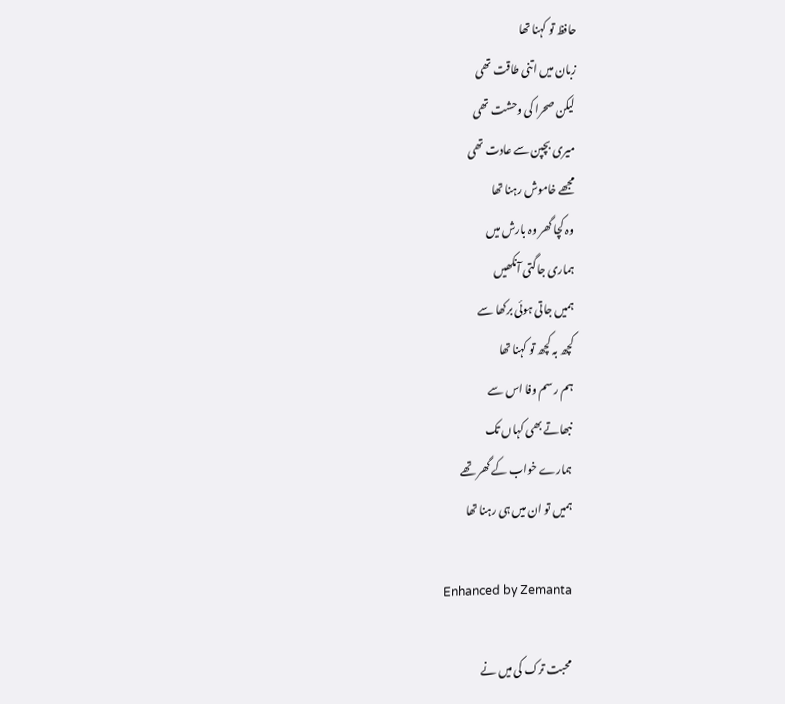حافظ تو کہنا تھا
زبان میں اتنی طاقت تھی
لیکن صحرا کی وحشت تھی
میری بچپن سے عادت تھی
مجھے خاموش رہنا تھا
وہ کچا گھر وہ بارش میں
ہماری جاگتی آنکھیں
ہمیں جاتی ہوئی برکھا سے
کچھ بہ کچھ تو کہنا تھا
ہم رسم وفا اس سے
نبھاتے بھی کہاں تک
ہمارے خواب کے گھر تھے
ہمیں تو ان میں ہی رہنا تھا

Enhanced by Zemanta

محبت ترک کی میں نے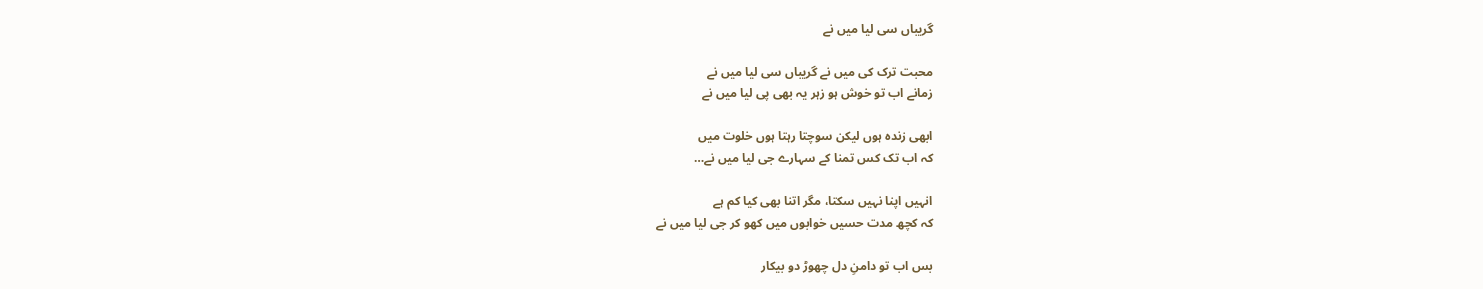گریباں سی لیا میں نے

محبت ترک کی میں نے گریباں سی لیا میں نے
زمانے اب تو خوش ہو زہر یہ بھی پی لیا میں نے

ابھی زندہ ہوں لیکن سوچتا رہتا ہوں خلوت میں
کہ اب تک کس تمنا کے سہارے جی لیا میں نے…

انہیں اپنا نہیں سکتا، مگر اتنا بھی کیا کم ہے
کہ کچھ مدت حسیں خوابوں میں کھو کر جی لیا میں نے

بس اب تو دامنِ دل چھوڑ دو بیکار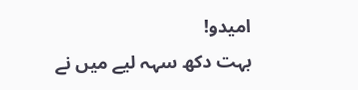امیدو!
بہت دکھ سہہ لیے میں نے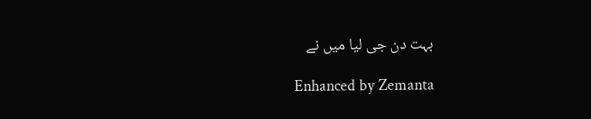بہت دن جی لیا میں نے

Enhanced by Zemanta